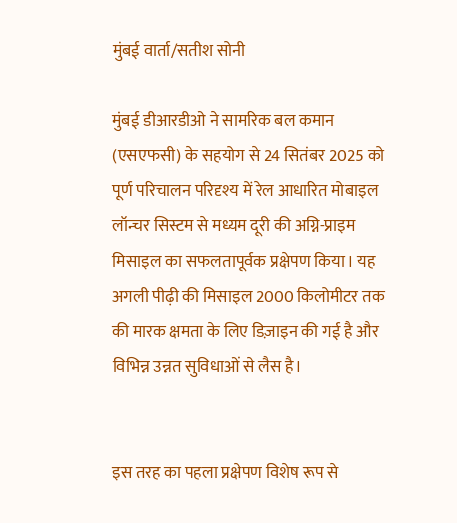मुंबई वार्ता/सतीश सोनी

मुंबई डीआरडीओ ने सामरिक बल कमान (एसएफसी) के सहयोग से 24 सितंबर 2025 को पूर्ण परिचालन परिदृश्य में रेल आधारित मोबाइल लॉन्चर सिस्टम से मध्यम दूरी की अग्नि-प्राइम मिसाइल का सफलतापूर्वक प्रक्षेपण किया। यह अगली पीढ़ी की मिसाइल 2000 किलोमीटर तक की मारक क्षमता के लिए डिज़ाइन की गई है और विभिन्न उन्नत सुविधाओं से लैस है।


इस तरह का पहला प्रक्षेपण विशेष रूप से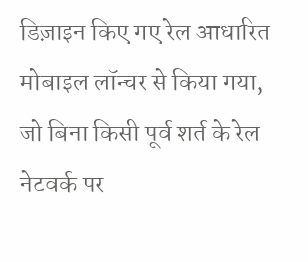डिज़ाइन किए गए रेल आधारित मोबाइल लॉन्चर से किया गया, जो बिना किसी पूर्व शर्त के रेल नेटवर्क पर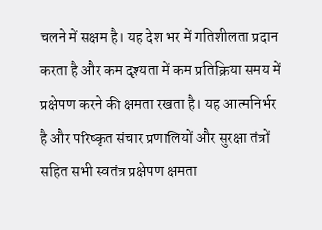चलने में सक्षम है। यह देश भर में गतिशीलता प्रदान करता है और कम दृश्यता में कम प्रतिक्रिया समय में प्रक्षेपण करने की क्षमता रखता है। यह आत्मनिर्भर है और परिष्कृत संचार प्रणालियों और सुरक्षा तंत्रों सहित सभी स्वतंत्र प्रक्षेपण क्षमता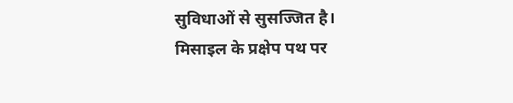सुविधाओं से सुसज्जित है।
मिसाइल के प्रक्षेप पथ पर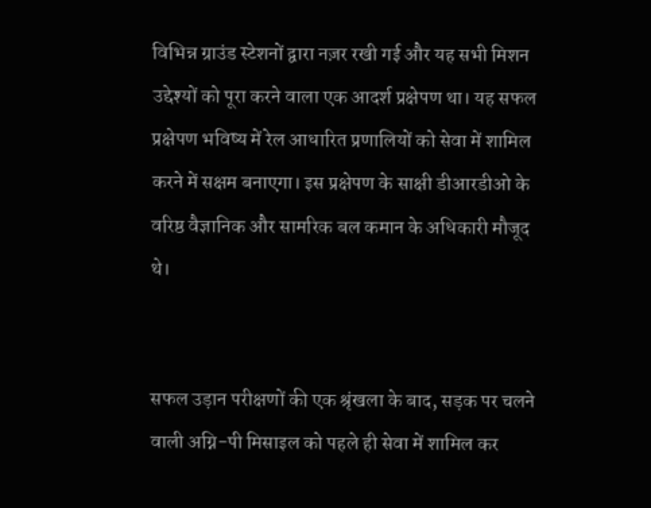विभिन्न ग्राउंड स्टेशनों द्वारा नज़र रखी गई और यह सभी मिशन उद्देश्यों को पूरा करने वाला एक आदर्श प्रक्षेपण था। यह सफल प्रक्षेपण भविष्य में रेल आधारित प्रणालियों को सेवा में शामिल करने में सक्षम बनाएगा। इस प्रक्षेपण के साक्षी डीआरडीओ के वरिष्ठ वैज्ञानिक और सामरिक बल कमान के अधिकारी मौजूद थे।


सफल उड़ान परीक्षणों की एक श्रृंखला के बाद, सड़क पर चलने वाली अग्नि-पी मिसाइल को पहले ही सेवा में शामिल कर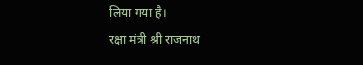लिया गया है।
रक्षा मंत्री श्री राजनाथ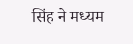सिंह ने मध्यम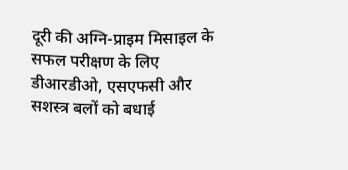दूरी की अग्नि-प्राइम मिसाइल के सफल परीक्षण के लिए डीआरडीओ, एसएफसी और सशस्त्र बलों को बधाई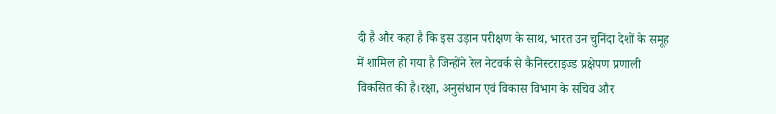दी है और कहा है कि इस उड़ान परीक्षण के साथ, भारत उन चुनिंदा देशों के समूह में शामिल हो गया है जिन्होंने रेल नेटवर्क से कैनिस्टराइज्ड प्रक्षेपण प्रणाली विकसित की है।रक्षा, अनुसंधान एवं विकास विभाग के सचिव और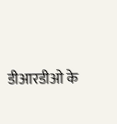डीआरडीओ के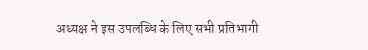अध्यक्ष ने इस उपलब्धि के लिए सभी प्रतिभागी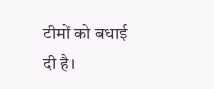टीमों को बधाई दी है।